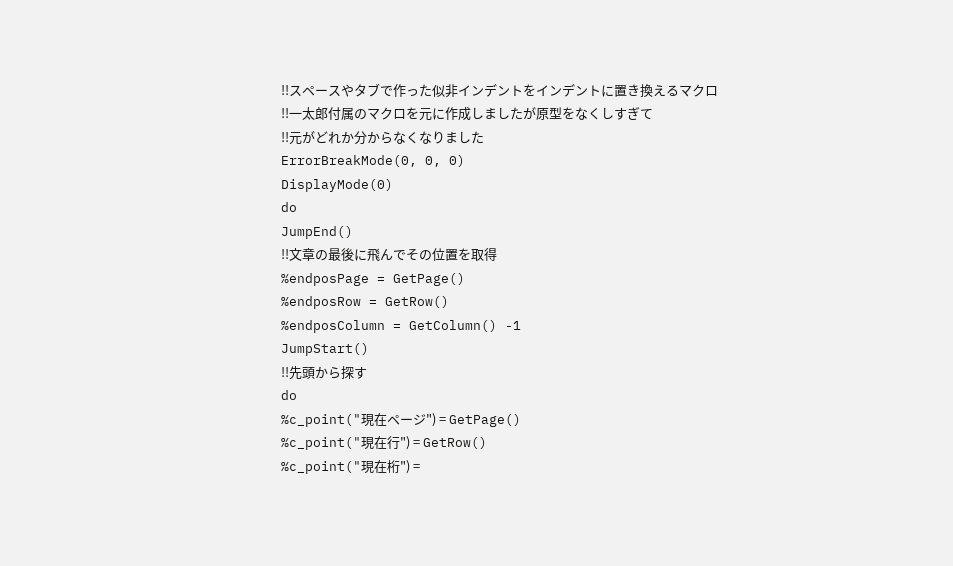!!スペースやタブで作った似非インデントをインデントに置き換えるマクロ
!!一太郎付属のマクロを元に作成しましたが原型をなくしすぎて
!!元がどれか分からなくなりました
ErrorBreakMode(0, 0, 0)
DisplayMode(0)
do
JumpEnd()
!!文章の最後に飛んでその位置を取得
%endposPage = GetPage()
%endposRow = GetRow()
%endposColumn = GetColumn() -1
JumpStart()
!!先頭から探す
do
%c_point("現在ページ") = GetPage()
%c_point("現在行") = GetRow()
%c_point("現在桁") =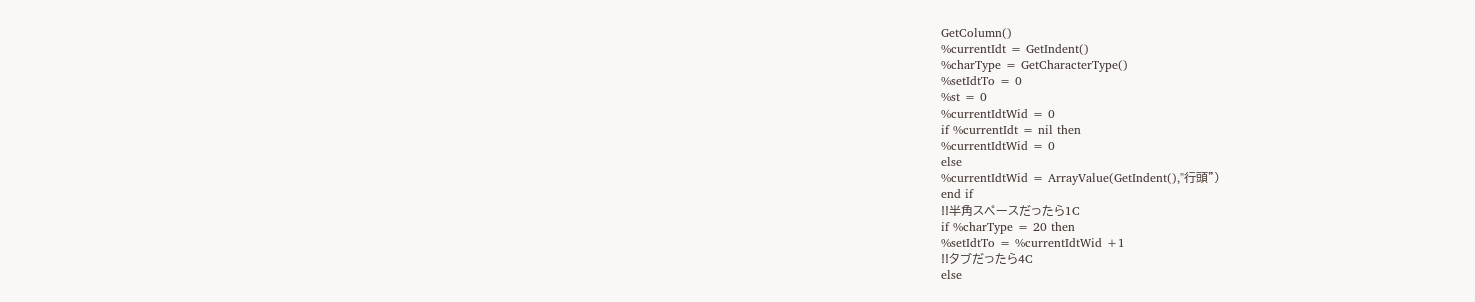GetColumn()
%currentIdt = GetIndent()
%charType = GetCharacterType()
%setIdtTo = 0
%st = 0
%currentIdtWid = 0
if %currentIdt = nil then
%currentIdtWid = 0
else
%currentIdtWid = ArrayValue(GetIndent(),"行頭")
end if
!!半角スペースだったら1C
if %charType = 20 then
%setIdtTo = %currentIdtWid +1
!!タブだったら4C
else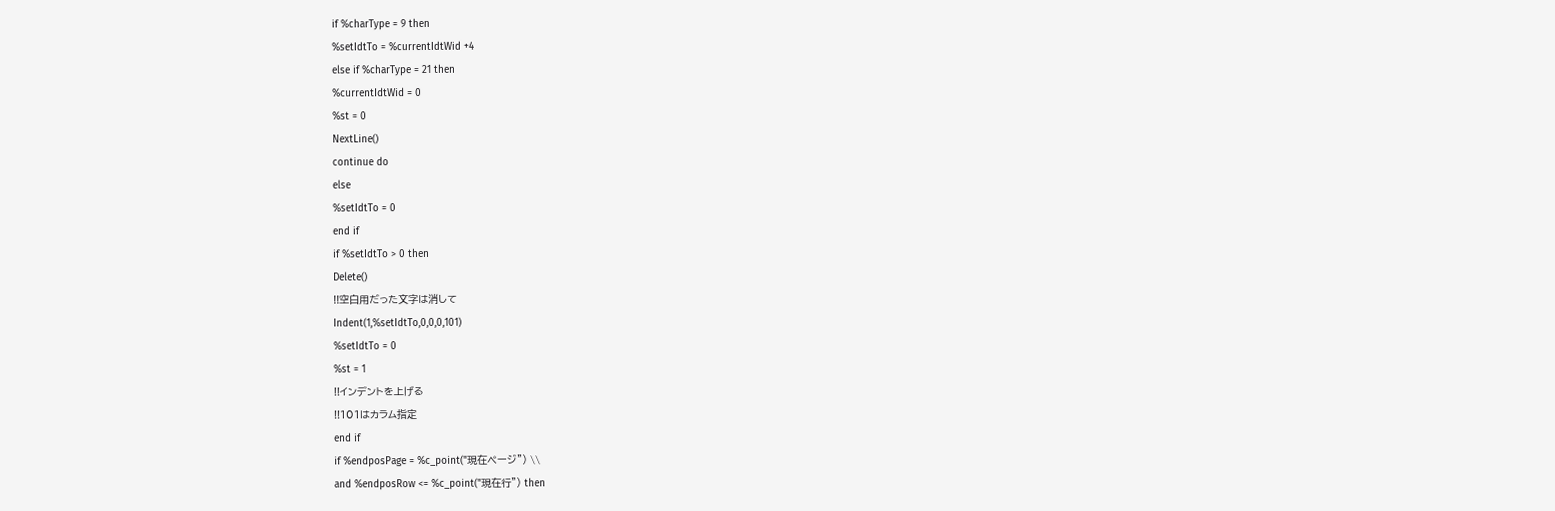if %charType = 9 then
%setIdtTo = %currentIdtWid +4
else if %charType = 21 then
%currentIdtWid = 0
%st = 0
NextLine()
continue do
else
%setIdtTo = 0
end if
if %setIdtTo > 0 then
Delete()
!!空白用だった文字は消して
Indent(1,%setIdtTo,0,0,0,101)
%setIdtTo = 0
%st = 1
!!インデントを上げる
!!101はカラム指定
end if
if %endposPage = %c_point("現在ページ") \\
and %endposRow <= %c_point("現在行") then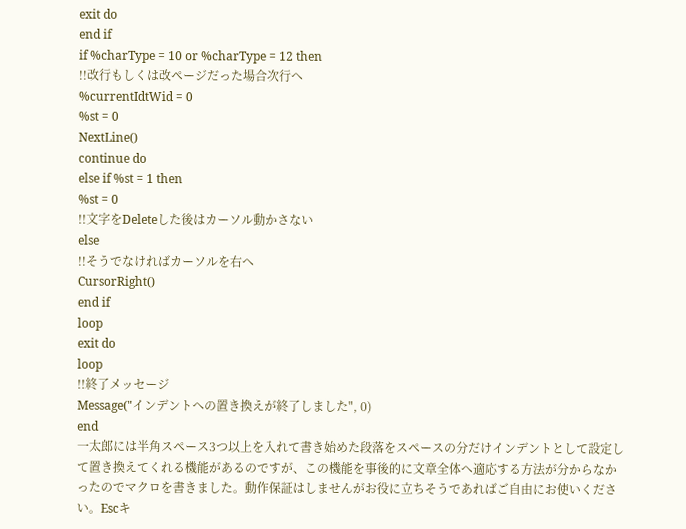exit do
end if
if %charType = 10 or %charType = 12 then
!!改行もしくは改ページだった場合次行へ
%currentIdtWid = 0
%st = 0
NextLine()
continue do
else if %st = 1 then
%st = 0
!!文字をDeleteした後はカーソル動かさない
else
!!そうでなければカーソルを右へ
CursorRight()
end if
loop
exit do
loop
!!終了メッセージ
Message("インデントへの置き換えが終了しました", 0)
end
一太郎には半角スペース3つ以上を入れて書き始めた段落をスペースの分だけインデントとして設定して置き換えてくれる機能があるのですが、この機能を事後的に文章全体へ適応する方法が分からなかったのでマクロを書きました。動作保証はしませんがお役に立ちそうであればご自由にお使いください。Escキ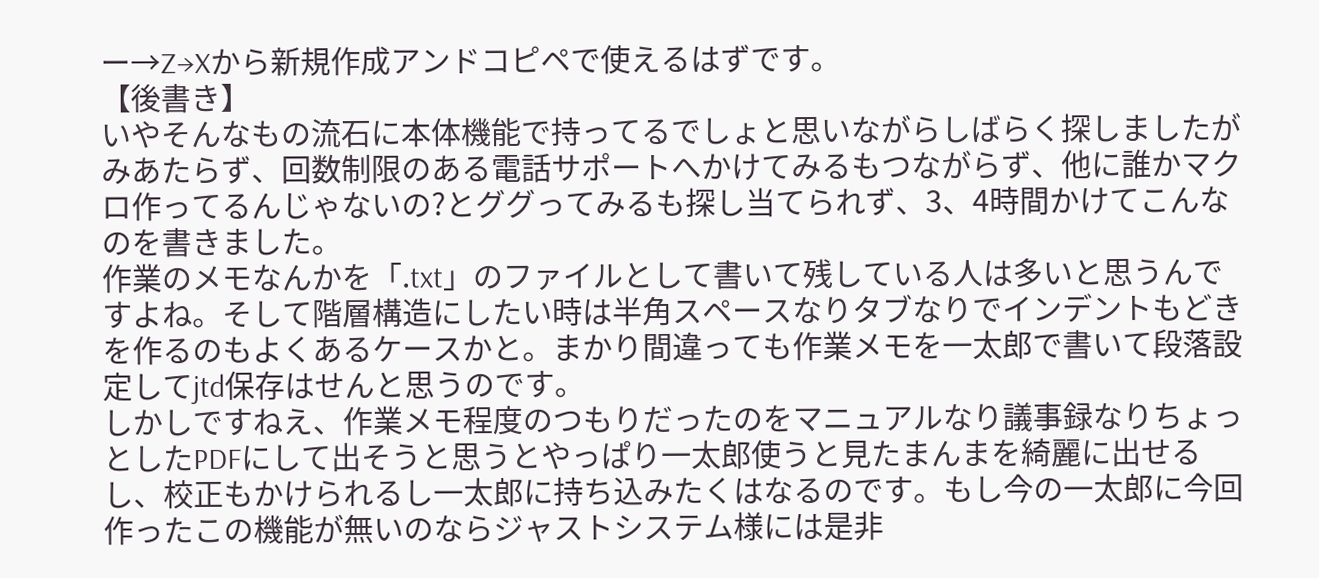ー→Z→Xから新規作成アンドコピペで使えるはずです。
【後書き】
いやそんなもの流石に本体機能で持ってるでしょと思いながらしばらく探しましたがみあたらず、回数制限のある電話サポートへかけてみるもつながらず、他に誰かマクロ作ってるんじゃないの?とググってみるも探し当てられず、3、4時間かけてこんなのを書きました。
作業のメモなんかを「.txt」のファイルとして書いて残している人は多いと思うんですよね。そして階層構造にしたい時は半角スペースなりタブなりでインデントもどきを作るのもよくあるケースかと。まかり間違っても作業メモを一太郎で書いて段落設定してjtd保存はせんと思うのです。
しかしですねえ、作業メモ程度のつもりだったのをマニュアルなり議事録なりちょっとしたPDFにして出そうと思うとやっぱり一太郎使うと見たまんまを綺麗に出せるし、校正もかけられるし一太郎に持ち込みたくはなるのです。もし今の一太郎に今回作ったこの機能が無いのならジャストシステム様には是非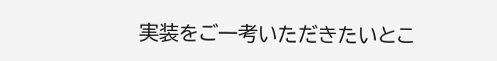実装をご一考いただきたいとこ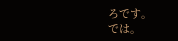ろです。
では。